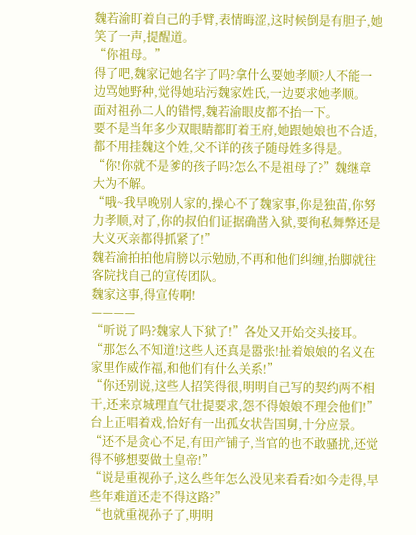魏若渝盯着自己的手臂,表情晦涩,这时候倒是有胆子,她笑了一声,提醒道。
“你祖母。”
得了吧,魏家记她名字了吗?拿什么要她孝顺?人不能一边骂她野种,觉得她玷污魏家姓氏,一边要求她孝顺。
面对祖孙二人的错愕,魏若渝眼皮都不抬一下。
要不是当年多少双眼睛都盯着王府,她跟她娘也不合适,都不用挂魏这个姓,父不详的孩子随母姓多得是。
“你!你就不是爹的孩子吗?怎么不是祖母了?”魏继章大为不解。
“哦~我早晚别人家的,操心不了魏家事,你是独苗,你努力孝顺,对了,你的叔伯们证据确凿入狱,要徇私舞弊还是大义灭亲都得抓紧了!”
魏若渝拍拍他肩膀以示勉励,不再和他们纠缠,抬脚就往客院找自己的宣传团队。
魏家这事,得宣传啊!
————
“听说了吗?魏家人下狱了!”各处又开始交头接耳。
“那怎么不知道!这些人还真是嚣张!扯着娘娘的名义在家里作威作福,和他们有什么关系!”
“你还别说,这些人招笑得很,明明自己写的契约两不相干,还来京城理直气壮提要求,怨不得娘娘不理会他们!”
台上正唱着戏,恰好有一出孤女状告国舅,十分应景。
“还不是贪心不足,有田产铺子,当官的也不敢骚扰,还觉得不够想要做土皇帝!”
“说是重视孙子,这么些年怎么没见来看看?如今走得,早些年难道还走不得这路?”
“也就重视孙子了,明明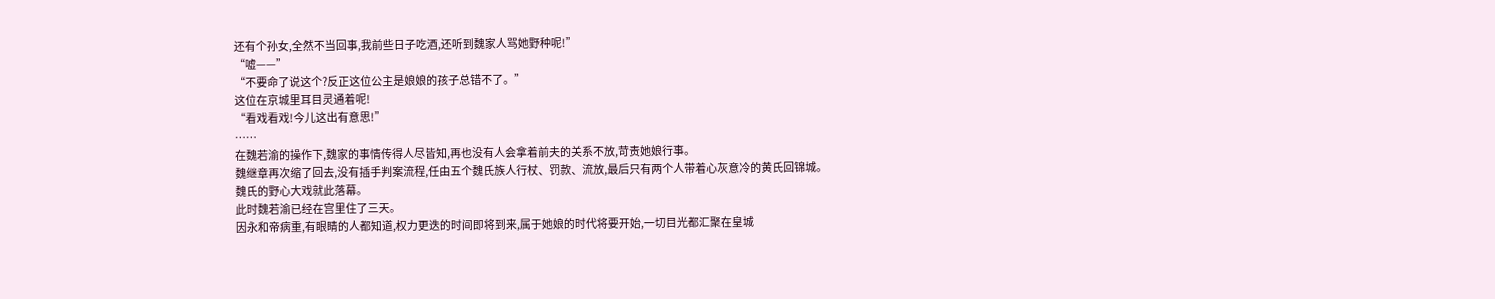还有个孙女,全然不当回事,我前些日子吃酒,还听到魏家人骂她野种呢!”
“嘘——”
“不要命了说这个?反正这位公主是娘娘的孩子总错不了。”
这位在京城里耳目灵通着呢!
“看戏看戏!今儿这出有意思!”
……
在魏若渝的操作下,魏家的事情传得人尽皆知,再也没有人会拿着前夫的关系不放,苛责她娘行事。
魏继章再次缩了回去,没有插手判案流程,任由五个魏氏族人行杖、罚款、流放,最后只有两个人带着心灰意冷的黄氏回锦城。
魏氏的野心大戏就此落幕。
此时魏若渝已经在宫里住了三天。
因永和帝病重,有眼睛的人都知道,权力更迭的时间即将到来,属于她娘的时代将要开始,一切目光都汇聚在皇城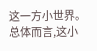这一方小世界。
总体而言,这小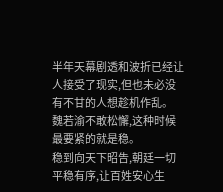半年天幕剧透和波折已经让人接受了现实,但也未必没有不甘的人想趁机作乱。
魏若渝不敢松懈,这种时候最要紧的就是稳。
稳到向天下昭告,朝廷一切平稳有序,让百姓安心生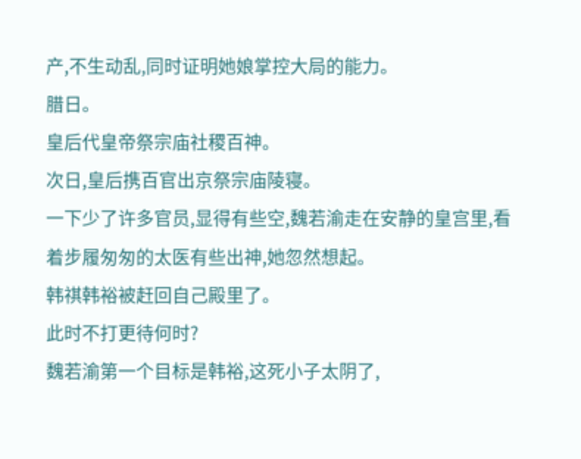产,不生动乱,同时证明她娘掌控大局的能力。
腊日。
皇后代皇帝祭宗庙社稷百神。
次日,皇后携百官出京祭宗庙陵寝。
一下少了许多官员,显得有些空,魏若渝走在安静的皇宫里,看着步履匆匆的太医有些出神,她忽然想起。
韩祺韩裕被赶回自己殿里了。
此时不打更待何时?
魏若渝第一个目标是韩裕,这死小子太阴了,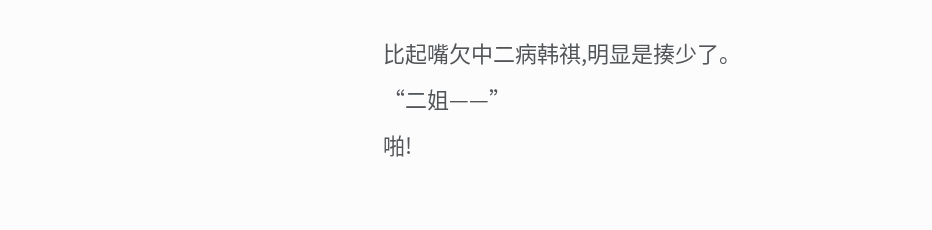比起嘴欠中二病韩祺,明显是揍少了。
“二姐——”
啪!